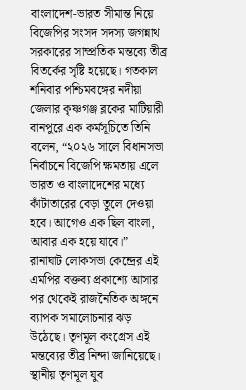বাংলাদেশ-ভারত সীমান্ত নিয়ে বিজেপির সংসদ সদস্য জগন্নাথ সরকারের সাম্প্রতিক মন্তব্যে তীব্র বিতর্কের সৃষ্টি হয়েছে। গতকাল শনিবার পশ্চিমবঙ্গের নদীয়া জেলার কৃষ্ণগঞ্জ ব্লকের মাটিয়ারী বানপুরে এক কর্মসূচিতে তিনি বলেন, “২০২৬ সালে বিধানসভা নির্বাচনে বিজেপি ক্ষমতায় এলে ভারত ও বাংলাদেশের মধ্যে কাঁটাতারের বেড়া তুলে দেওয়া হবে। আগেও এক ছিল বাংলা, আবার এক হয়ে যাবে।”
রানাঘাট লোকসভা কেন্দ্রের এই এমপির বক্তব্য প্রকাশ্যে আসার পর থেকেই রাজনৈতিক অঙ্গনে ব্যাপক সমালোচনার ঝড় উঠেছে। তৃণমূল কংগ্রেস এই মন্তব্যের তীব্র নিন্দা জানিয়েছে। স্থানীয় তৃণমূল যুব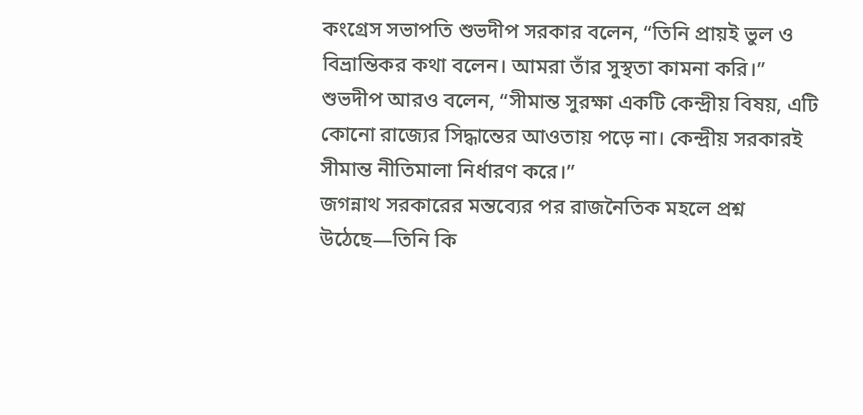কংগ্রেস সভাপতি শুভদীপ সরকার বলেন, “তিনি প্রায়ই ভুল ও বিভ্রান্তিকর কথা বলেন। আমরা তাঁর সুস্থতা কামনা করি।”
শুভদীপ আরও বলেন, “সীমান্ত সুরক্ষা একটি কেন্দ্রীয় বিষয়, এটি কোনো রাজ্যের সিদ্ধান্তের আওতায় পড়ে না। কেন্দ্রীয় সরকারই সীমান্ত নীতিমালা নির্ধারণ করে।”
জগন্নাথ সরকারের মন্তব্যের পর রাজনৈতিক মহলে প্রশ্ন উঠেছে—তিনি কি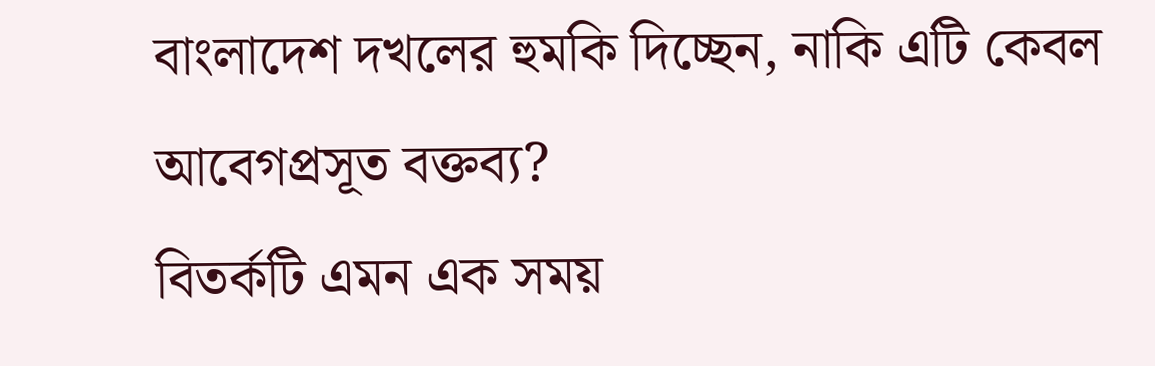বাংলাদেশ দখলের হুমকি দিচ্ছেন, নাকি এটি কেবল আবেগপ্রসূত বক্তব্য?
বিতর্কটি এমন এক সময়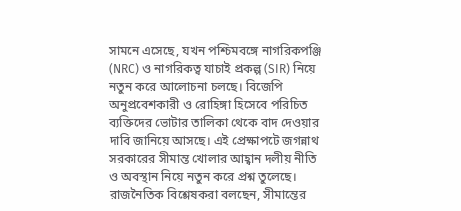সামনে এসেছে, যখন পশ্চিমবঙ্গে নাগরিকপঞ্জি (NRC) ও নাগরিকত্ব যাচাই প্রকল্প (SIR) নিয়ে নতুন করে আলোচনা চলছে। বিজেপি অনুপ্রবেশকারী ও রোহিঙ্গা হিসেবে পরিচিত ব্যক্তিদের ভোটার তালিকা থেকে বাদ দেওয়ার দাবি জানিয়ে আসছে। এই প্রেক্ষাপটে জগন্নাথ সরকারের সীমান্ত খোলার আহ্বান দলীয় নীতি ও অবস্থান নিয়ে নতুন করে প্রশ্ন তুলেছে।
রাজনৈতিক বিশ্লেষকরা বলছেন, সীমান্তের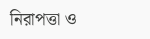নিরাপত্তা ও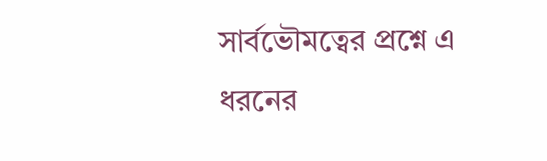সার্বভৌমত্বের প্রশ্নে এ ধরনের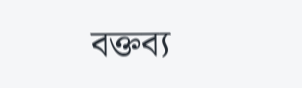বক্তব্য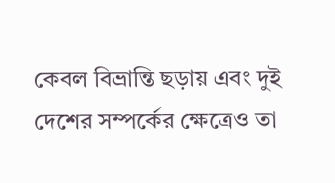কেবল বিভ্রান্তি ছড়ায় এবং দুই দেশের সম্পর্কের ক্ষেত্রেও তা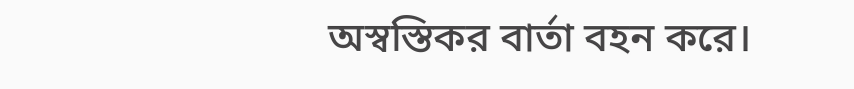অস্বস্তিকর বার্তা বহন করে।